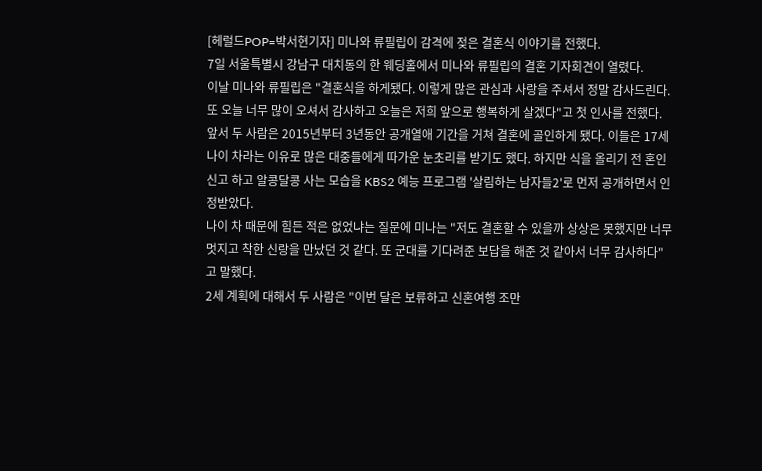[헤럴드POP=박서현기자] 미나와 류필립이 감격에 젖은 결혼식 이야기를 전했다.
7일 서울특별시 강남구 대치동의 한 웨딩홀에서 미나와 류필립의 결혼 기자회견이 열렸다.
이날 미나와 류필립은 "결혼식을 하게됐다. 이렇게 많은 관심과 사랑을 주셔서 정말 감사드린다. 또 오늘 너무 많이 오셔서 감사하고 오늘은 저희 앞으로 행복하게 살겠다"고 첫 인사를 전했다.
앞서 두 사람은 2015년부터 3년동안 공개열애 기간을 거쳐 결혼에 골인하게 됐다. 이들은 17세 나이 차라는 이유로 많은 대중들에게 따가운 눈초리를 받기도 했다. 하지만 식을 올리기 전 혼인신고 하고 알콩달콩 사는 모습을 KBS2 예능 프로그램 '살림하는 남자들2'로 먼저 공개하면서 인정받았다.
나이 차 때문에 힘든 적은 없었냐는 질문에 미나는 "저도 결혼할 수 있을까 상상은 못했지만 너무 멋지고 착한 신랑을 만났던 것 같다. 또 군대를 기다려준 보답을 해준 것 같아서 너무 감사하다"고 말했다.
2세 계획에 대해서 두 사람은 "이번 달은 보류하고 신혼여행 조만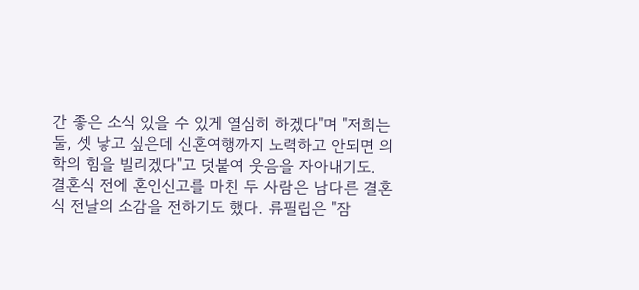간 좋은 소식 있을 수 있게 열심히 하겠다"며 "저희는 둘, 셋 낳고 싶은데 신혼여행까지 노력하고 안되면 의학의 힘을 빌리겠다"고 덧붙여 웃음을 자아내기도.
결혼식 전에 혼인신고를 마친 두 사람은 남다른 결혼식 전날의 소감을 전하기도 했다. 류필립은 "잠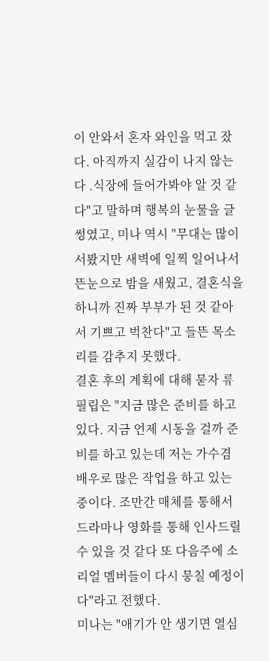이 안와서 혼자 와인을 먹고 잤다. 아직까지 실감이 나지 않는다 .식장에 들어가봐야 알 것 같다"고 말하며 행복의 눈물을 글썽였고, 미나 역시 "무대는 많이 서봤지만 새벽에 일찍 일어나서 뜬눈으로 밤을 새웠고, 결혼식을 하니까 진짜 부부가 된 것 같아서 기쁘고 벅찬다"고 들뜬 목소리를 감추지 못했다.
결혼 후의 계획에 대해 묻자 류필립은 "지금 많은 준비를 하고 있다. 지금 언제 시동을 걸까 준비를 하고 있는데 저는 가수겸 배우로 많은 작업을 하고 있는 중이다. 조만간 매체를 통해서 드라마나 영화를 통해 인사드릴 수 있을 것 같다 또 다음주에 소리얼 멤버들이 다시 뭉칠 예정이다"라고 전했다.
미나는 "애기가 안 생기면 열심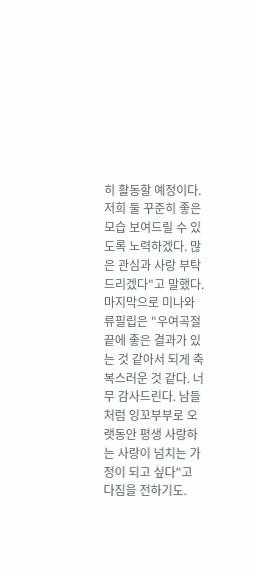히 활동할 예정이다. 저희 둘 꾸준히 좋은 모습 보여드릴 수 있도록 노력하겠다. 많은 관심과 사랑 부탁드리겠다"고 말했다.
마지막으로 미나와 류필립은 "우여곡절 끝에 좋은 결과가 있는 것 같아서 되게 축복스러운 것 같다. 너무 감사드린다. 남들처럼 잉꼬부부로 오랫동안 평생 사랑하는 사랑이 넘치는 가정이 되고 싶다"고 다짐을 전하기도.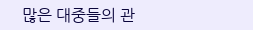많은 대중들의 관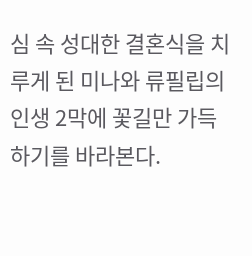심 속 성대한 결혼식을 치루게 된 미나와 류필립의 인생 2막에 꽃길만 가득하기를 바라본다.